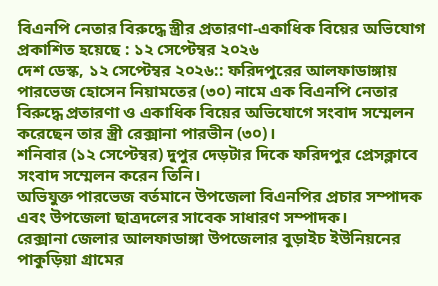বিএনপি নেতার বিরুদ্ধে স্ত্রীর প্রতারণা-একাধিক বিয়ের অভিযোগ
প্রকাশিত হয়েছে : ১২ সেপ্টেম্বর ২০২৬
দেশ ডেস্ক, ১২ সেপ্টেম্বর ২০২৬:: ফরিদপুরের আলফাডাঙ্গায় পারভেজ হোসেন নিয়ামতের (৩০) নামে এক বিএনপি নেতার বিরুদ্ধে প্রতারণা ও একাধিক বিয়ের অভিযোগে সংবাদ সম্মেলন করেছেন তার স্ত্রী রেক্সানা পারভীন (৩০)।
শনিবার (১২ সেপ্টেম্বর) দুপুর দেড়টার দিকে ফরিদপুর প্রেসক্লাবে সংবাদ সম্মেলন করেন তিনি।
অভিযুক্ত পারভেজ বর্তমানে উপজেলা বিএনপির প্রচার সম্পাদক এবং উপজেলা ছাত্রদলের সাবেক সাধারণ সম্পাদক।
রেক্সানা জেলার আলফাডাঙ্গা উপজেলার বুড়াইচ ইউনিয়নের পাকুড়িয়া গ্রামের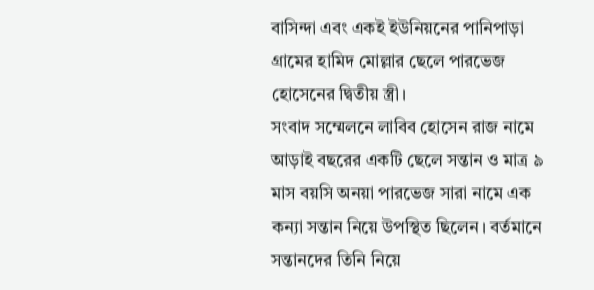বাসিন্দা এবং একই ইউনিয়নের পানিপাড়া গ্রামের হামিদ মোল্লার ছেলে পারভেজ হোসেনের দ্বিতীয় স্ত্রী।
সংবাদ সম্মেলনে লাবিব হোসেন রাজ নামে আড়াই বছরের একটি ছেলে সন্তান ও মাত্র ৯ মাস বয়সি অনয়া পারভেজ সারা নামে এক কন্যা সন্তান নিয়ে উপস্থিত ছিলেন। বর্তমানে সন্তানদের তিনি নিয়ে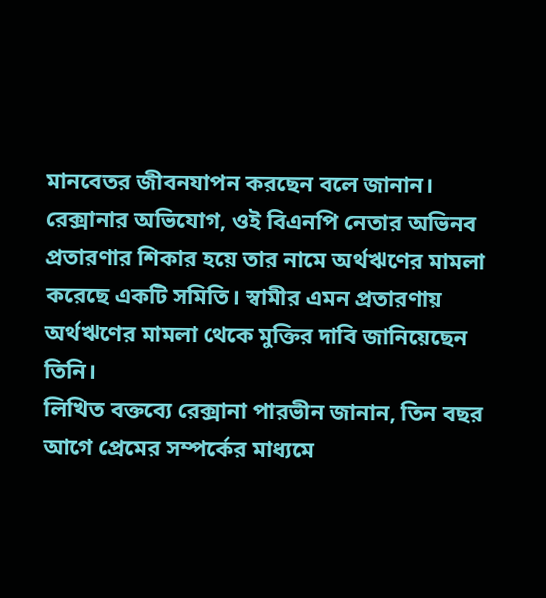মানবেতর জীবনযাপন করছেন বলে জানান।
রেক্সানার অভিযোগ, ওই বিএনপি নেতার অভিনব প্রতারণার শিকার হয়ে তার নামে অর্থঋণের মামলা করেছে একটি সমিতি। স্বামীর এমন প্রতারণায় অর্থঋণের মামলা থেকে মুক্তির দাবি জানিয়েছেন তিনি।
লিখিত বক্তব্যে রেক্সানা পারভীন জানান, তিন বছর আগে প্রেমের সম্পর্কের মাধ্যমে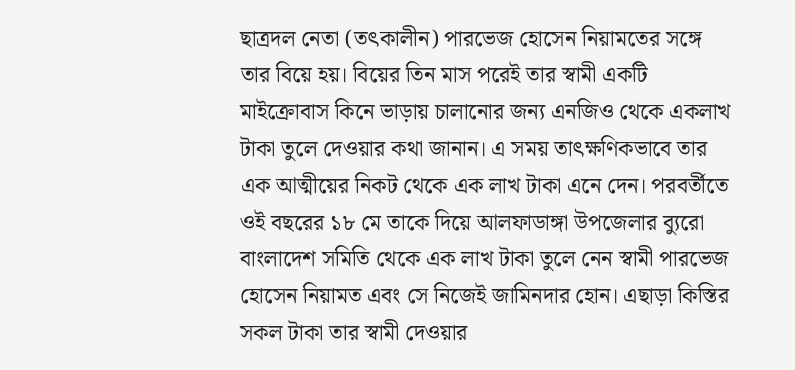ছাত্রদল নেতা (তৎকালীন) পারভেজ হোসেন নিয়ামতের সঙ্গে তার বিয়ে হয়। বিয়ের তিন মাস পরেই তার স্বামী একটি মাইক্রোবাস কিনে ভাড়ায় চালানোর জন্য এনজিও থেকে একলাখ টাকা তুলে দেওয়ার কথা জানান। এ সময় তাৎক্ষণিকভাবে তার এক আত্মীয়ের নিকট থেকে এক লাখ টাকা এনে দেন। পরবর্তীতে ওই বছরের ১৮ মে তাকে দিয়ে আলফাডাঙ্গা উপজেলার ব্যুরো বাংলাদেশ সমিতি থেকে এক লাখ টাকা তুলে নেন স্বামী পারভেজ হোসেন নিয়ামত এবং সে নিজেই জামিনদার হোন। এছাড়া কিস্তির সকল টাকা তার স্বামী দেওয়ার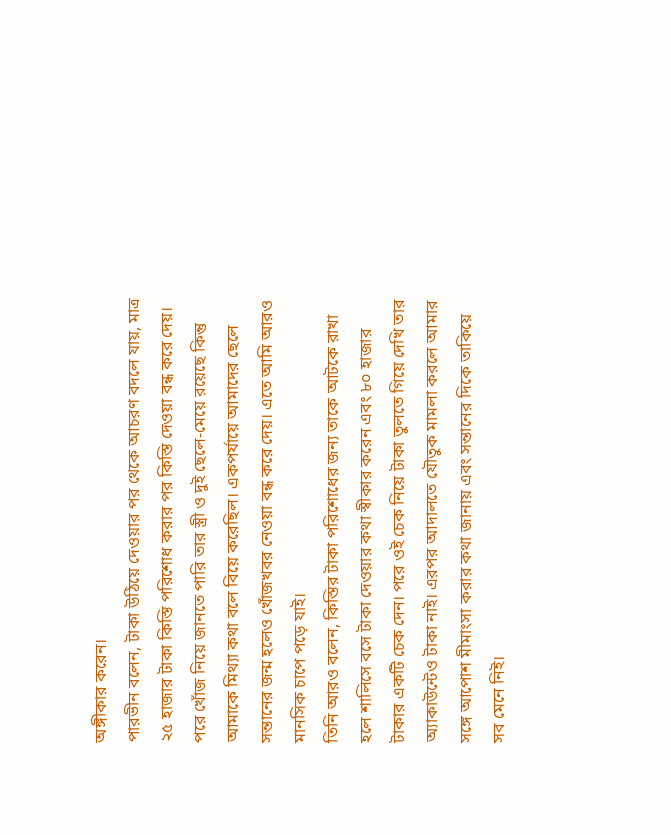অঙ্গীকার করেন।
পারভীন বলেন, টাকা উঠিয়ে দেওয়ার পর থেকে আচরণ বদলে যায়, মাত্র ২৫ হাজার টাকা কিস্তি পরিশোধ করার পর কিস্তি দেওয়া বন্ধ করে দেয়। পরে খোঁজ নিয়ে জানতে পারি তার স্ত্রী ও দুই ছেলে-মেয়ে রয়েছে কিন্তু আমাকে মিথ্যা কথা বলে বিয়ে করেছিল। একপর্যায়ে আমাদের ছেলে সন্তানের জন্ম হলেও খোঁজখবর নেওয়া বন্ধ করে দেয়। এতে আমি আরও মানসিক চাপে পড়ে যাই।
তিনি আরও বলেন, কিস্তির টাকা পরিশোধের জন্য তাকে আটকে রাখা হলে শালিসে বসে টাকা দেওয়ার কথা স্বীকার করেন এবং ৮০ হাজার টাকার একটি চেক দেন। পরে ওই চেক নিয়ে টাকা তুলতে গিয়ে দেখি তার অ্যাকাউন্টেও টাকা নাই। এরপর আদালতে যৌতুক মামলা করলে আমার সঙ্গে আপোশ মীমাংসা করার কথা জানায় এবং সন্তানের দিকে তাকিয়ে সব মেনে নিই।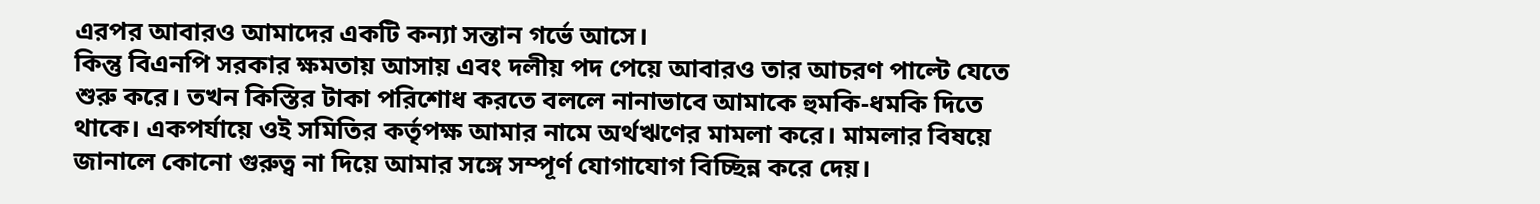এরপর আবারও আমাদের একটি কন্যা সন্তান গর্ভে আসে।
কিন্তু বিএনপি সরকার ক্ষমতায় আসায় এবং দলীয় পদ পেয়ে আবারও তার আচরণ পাল্টে যেতে শুরু করে। তখন কিস্তির টাকা পরিশোধ করতে বললে নানাভাবে আমাকে হুমকি-ধমকি দিতে থাকে। একপর্যায়ে ওই সমিতির কর্তৃপক্ষ আমার নামে অর্থঋণের মামলা করে। মামলার বিষয়ে জানালে কোনো গুরুত্ব না দিয়ে আমার সঙ্গে সম্পূর্ণ যোগাযোগ বিচ্ছিন্ন করে দেয়।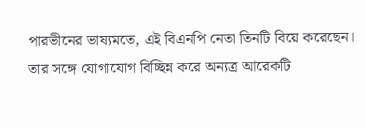পারভীনের ভাষ্যমতে, এই বিএনপি নেতা তিনটি বিয়ে করেছেন। তার সঙ্গে যোগাযোগ বিচ্ছিন্ন করে অন্যত্র আরেকটি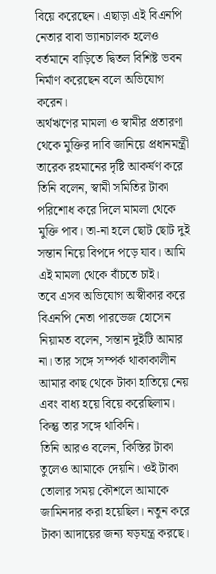বিয়ে করেছেন। এছাড়া এই বিএনপি নেতার বাবা ভ্যানচালক হলেও বর্তমানে বাড়িতে দ্বিতল বিশিষ্ট ভবন নির্মাণ করেছেন বলে অভিযোগ করেন।
অর্থঋণের মামলা ও স্বামীর প্রতারণা থেকে মুক্তির দাবি জানিয়ে প্রধানমন্ত্রী তারেক রহমানের দৃষ্টি আকর্ষণ করে তিনি বলেন, স্বামী সমিতির টাকা পরিশোধ করে দিলে মামলা থেকে মুক্তি পাব। তা-না হলে ছোট ছোট দুই সন্তান নিয়ে বিপদে পড়ে যাব। আমি এই মামলা থেকে বাঁচতে চাই।
তবে এসব অভিযোগ অস্বীকার করে বিএনপি নেতা পারভেজ হোসেন নিয়ামত বলেন, সন্তান দুইটি আমার না। তার সঙ্গে সম্পর্ক থাকাকালীন আমার কাছ থেকে টাকা হাতিয়ে নেয় এবং বাধ্য হয়ে বিয়ে করেছিলাম। কিন্তু তার সঙ্গে থাকিনি।
তিনি আরও বলেন, কিস্তির টাকা তুলেও আমাকে দেয়নি। ওই টাকা তোলার সময় কৌশলে আমাকে জামিনদার করা হয়েছিল। নতুন করে টাকা আদায়ের জন্য ষড়যন্ত্র করছে।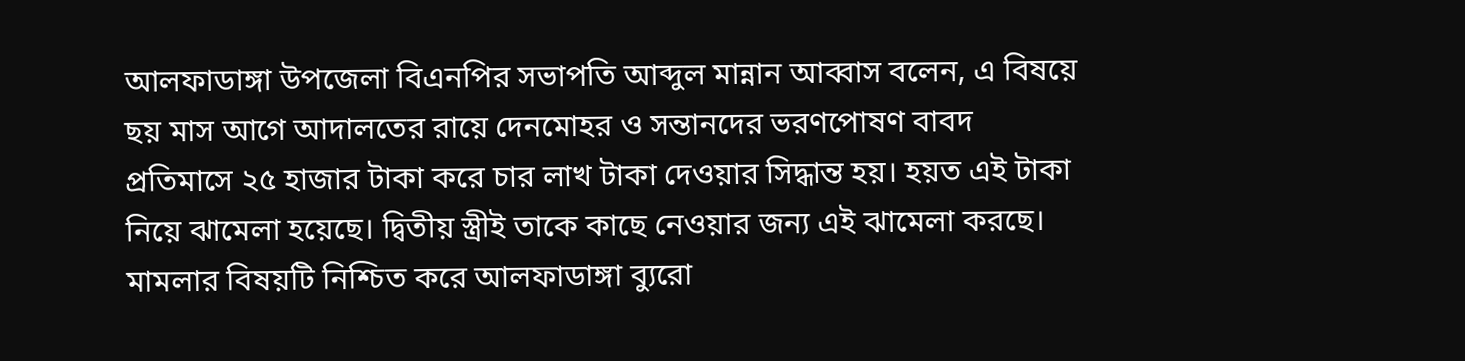আলফাডাঙ্গা উপজেলা বিএনপির সভাপতি আব্দুল মান্নান আব্বাস বলেন, এ বিষয়ে ছয় মাস আগে আদালতের রায়ে দেনমোহর ও সন্তানদের ভরণপোষণ বাবদ প্রতিমাসে ২৫ হাজার টাকা করে চার লাখ টাকা দেওয়ার সিদ্ধান্ত হয়। হয়ত এই টাকা নিয়ে ঝামেলা হয়েছে। দ্বিতীয় স্ত্রীই তাকে কাছে নেওয়ার জন্য এই ঝামেলা করছে।
মামলার বিষয়টি নিশ্চিত করে আলফাডাঙ্গা ব্যুরো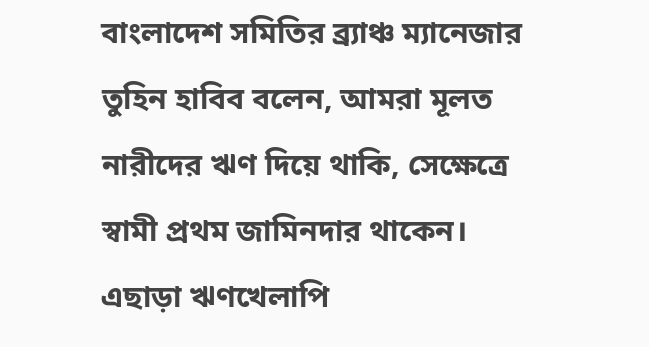বাংলাদেশ সমিতির ব্র্যাঞ্চ ম্যানেজার তুহিন হাবিব বলেন, আমরা মূলত নারীদের ঋণ দিয়ে থাকি, সেক্ষেত্রে স্বামী প্রথম জামিনদার থাকেন। এছাড়া ঋণখেলাপি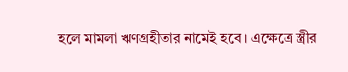হলে মামলা ঋণগ্রহীতার নামেই হবে। এক্ষেত্রে স্ত্রীর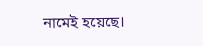নামেই হয়েছে।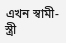এখন স্বামী-স্ত্রী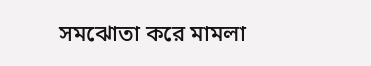সমঝোতা করে মামলা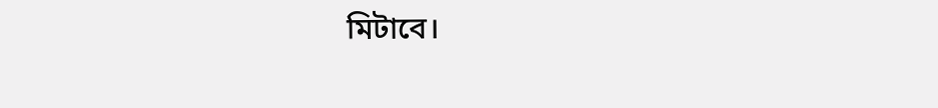মিটাবে।